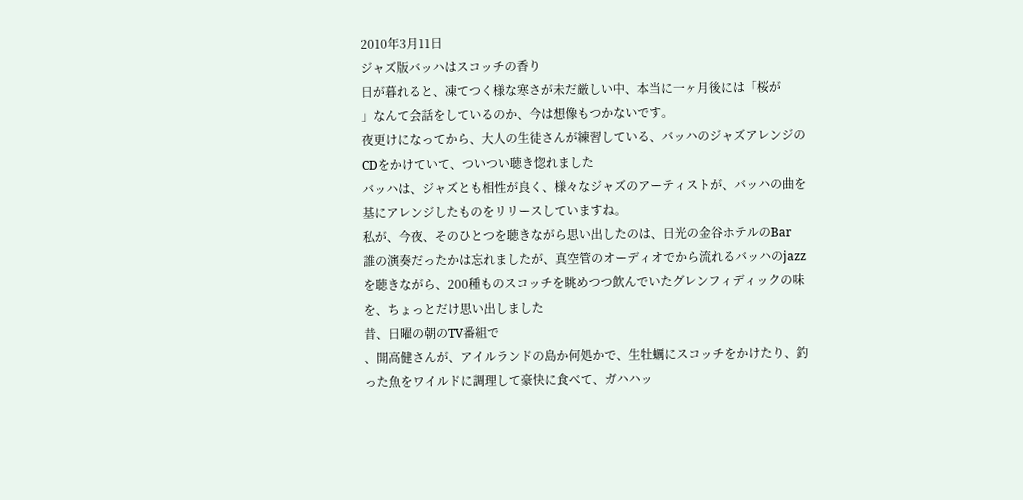2010年3月11日
ジャズ版バッハはスコッチの香り
日が暮れると、凍てつく様な寒さが未だ厳しい中、本当に一ヶ月後には「桜が
」なんて会話をしているのか、今は想像もつかないです。
夜更けになってから、大人の生徒さんが練習している、バッハのジャズアレンジのCDをかけていて、ついつい聴き惚れました
バッハは、ジャズとも相性が良く、様々なジャズのアーティストが、バッハの曲を基にアレンジしたものをリリースしていますね。
私が、今夜、そのひとつを聴きながら思い出したのは、日光の金谷ホテルのBar
誰の演奏だったかは忘れましたが、真空管のオーディオでから流れるバッハのjazzを聴きながら、200種ものスコッチを眺めつつ飲んでいたグレンフィディックの味を、ちょっとだけ思い出しました
昔、日曜の朝のTV番組で
、開高健さんが、アイルランドの島か何処かで、生牡蠣にスコッチをかけたり、釣った魚をワイルドに調理して豪快に食べて、ガハハッ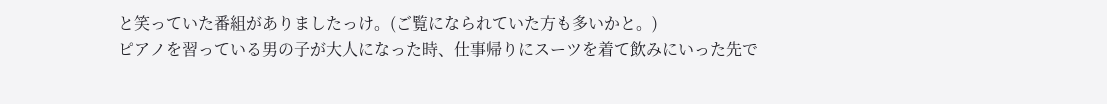と笑っていた番組がありましたっけ。(ご覧になられていた方も多いかと。)
ピアノを習っている男の子が大人になった時、仕事帰りにスーツを着て飲みにいった先で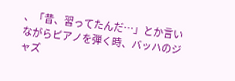、「昔、習ってたんだ…」とか言いながらピアノを弾く時、バッハのジャズ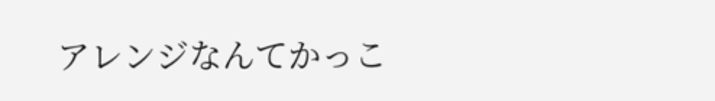アレンジなんてかっこ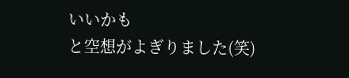いいかも
と空想がよぎりました(笑)